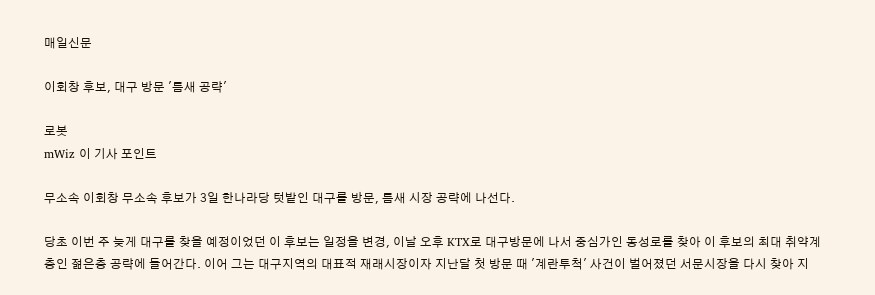매일신문

이회창 후보, 대구 방문 '틈새 공략'

로봇
mWiz 이 기사 포인트

무소속 이회창 무소속 후보가 3일 한나라당 텃밭인 대구를 방문, 틈새 시장 공략에 나선다.

당초 이번 주 늦게 대구를 찾을 예정이었던 이 후보는 일정을 변경, 이날 오후 KTX로 대구방문에 나서 중심가인 동성로를 찾아 이 후보의 최대 취약계층인 젊은층 공략에 들어간다. 이어 그는 대구지역의 대표적 재래시장이자 지난달 첫 방문 때 '계란투척' 사건이 벌어졌던 서문시장을 다시 찾아 지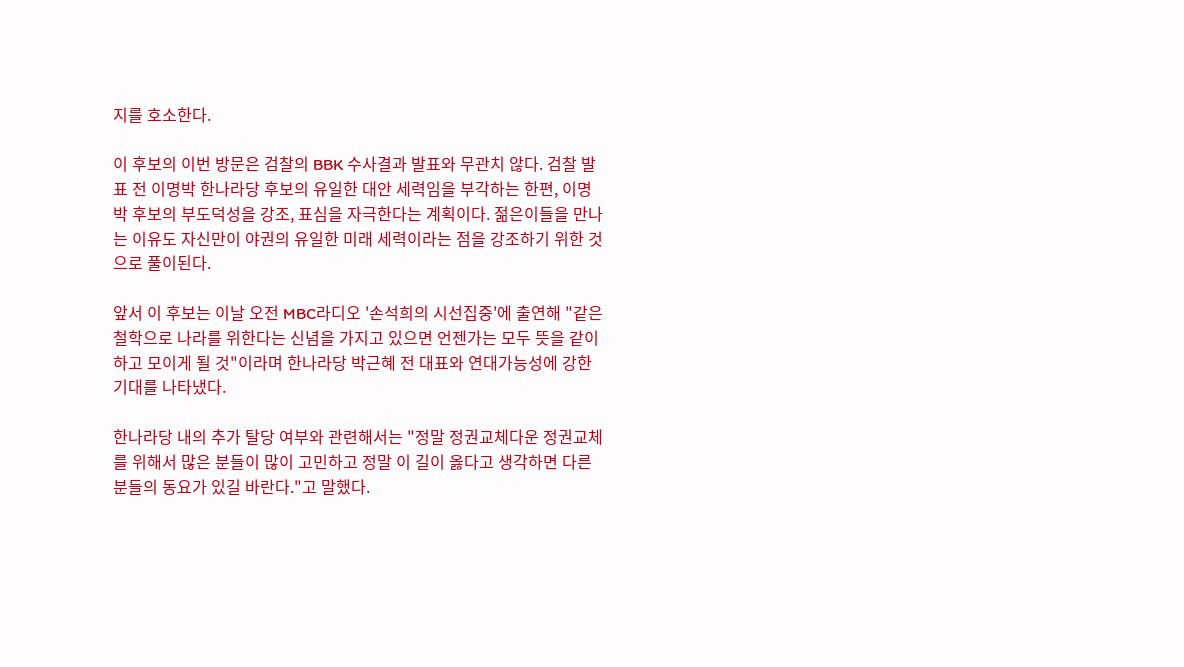지를 호소한다.

이 후보의 이번 방문은 검찰의 BBK 수사결과 발표와 무관치 않다. 검찰 발표 전 이명박 한나라당 후보의 유일한 대안 세력임을 부각하는 한편, 이명박 후보의 부도덕성을 강조, 표심을 자극한다는 계획이다. 젊은이들을 만나는 이유도 자신만이 야권의 유일한 미래 세력이라는 점을 강조하기 위한 것으로 풀이된다.

앞서 이 후보는 이날 오전 MBC라디오 '손석희의 시선집중'에 출연해 "같은 철학으로 나라를 위한다는 신념을 가지고 있으면 언젠가는 모두 뜻을 같이하고 모이게 될 것"이라며 한나라당 박근혜 전 대표와 연대가능성에 강한 기대를 나타냈다.

한나라당 내의 추가 탈당 여부와 관련해서는 "정말 정권교체다운 정권교체를 위해서 많은 분들이 많이 고민하고 정말 이 길이 옳다고 생각하면 다른 분들의 동요가 있길 바란다."고 말했다.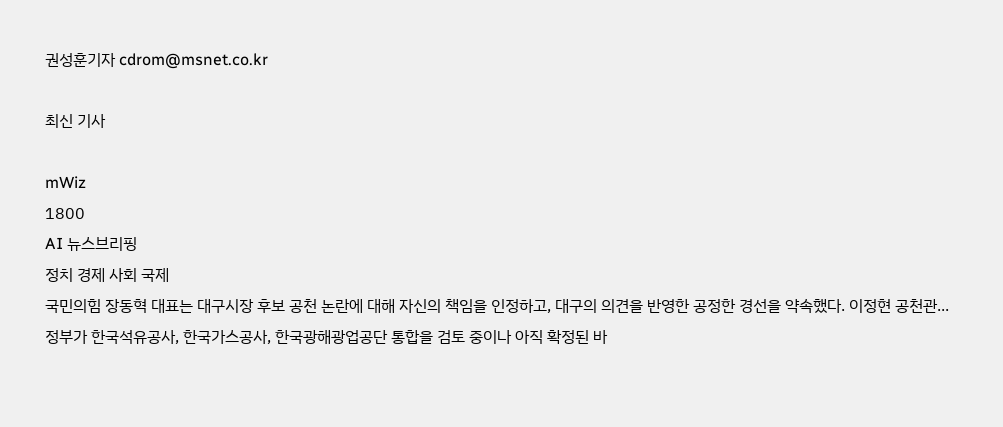권성훈기자 cdrom@msnet.co.kr

최신 기사

mWiz
1800
AI 뉴스브리핑
정치 경제 사회 국제
국민의힘 장동혁 대표는 대구시장 후보 공천 논란에 대해 자신의 책임을 인정하고, 대구의 의견을 반영한 공정한 경선을 약속했다. 이정현 공천관...
정부가 한국석유공사, 한국가스공사, 한국광해광업공단 통합을 검토 중이나 아직 확정된 바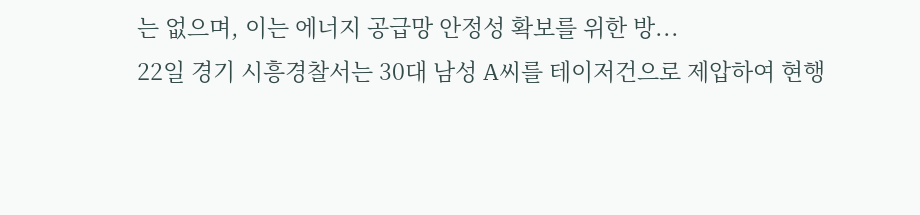는 없으며, 이는 에너지 공급망 안정성 확보를 위한 방...
22일 경기 시흥경찰서는 30대 남성 A씨를 테이저건으로 제압하여 현행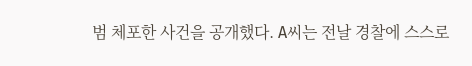범 체포한 사건을 공개했다. A씨는 전날 경찰에 스스로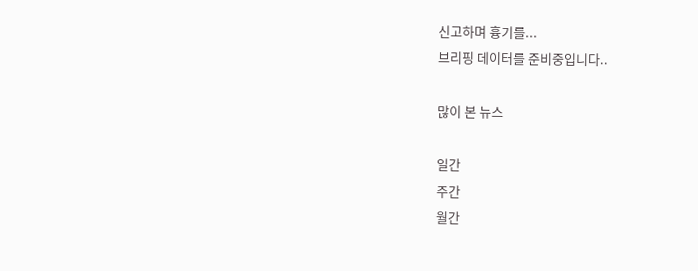신고하며 흉기를...
브리핑 데이터를 준비중입니다..

많이 본 뉴스

일간
주간
월간